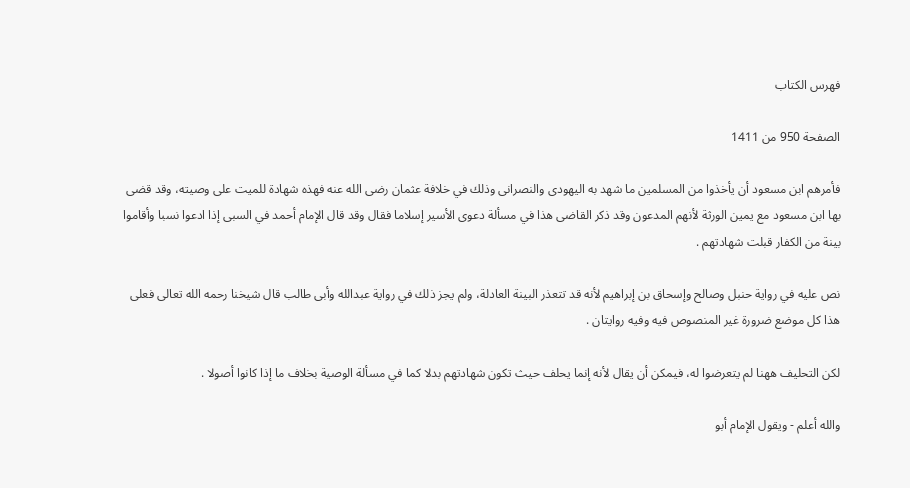فهرس الكتاب

الصفحة 950 من 1411

فأمرهم ابن مسعود أن يأخذوا من المسلمين ما شهد به اليهودى والنصرانى وذلك في خلافة عثمان رضى الله عنه فهذه شهادة للميت على وصيته، وقد قضى بها ابن مسعود مع يمين الورثة لأنهم المدعون وقد ذكر القاضى هذا في مسألة دعوى الأسير إسلاما فقال وقد قال الإمام أحمد في السبى إذا ادعوا نسبا وأقاموا بينة من الكفار قبلت شهادتهم .

نص عليه في رواية حنبل وصالح وإسحاق بن إبراهيم لأنه قد تتعذر البينة العادلة، ولم يجز ذلك في رواية عبدالله وأبى طالب قال شيخنا رحمه الله تعالى فعلى هذا كل موضع ضرورة غير المنصوص فيه وفيه روايتان .

لكن التحليف ههنا لم يتعرضوا له، فيمكن أن يقال لأنه إنما يحلف حيث تكون شهادتهم بدلا كما في مسألة الوصية بخلاف ما إذا كانوا أصولا .

والله أعلم - ويقول الإمام أبو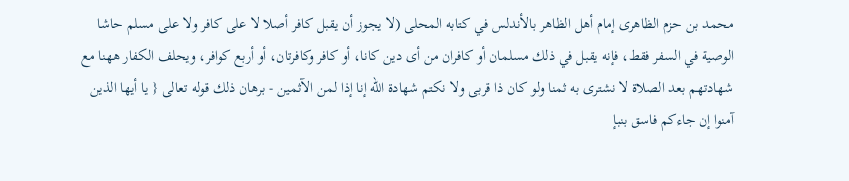محمد بن حزم الظاهرى إمام أهل الظاهر بالأندلس في كتابه المحلى (لا يجوز أن يقبل كافر أصلا لا على كافر ولا على مسلم حاشا الوصية في السفر فقط، فإنه يقبل في ذلك مسلمان أو كافران من أى دين كانا، أو كافر وكافرتان، أو أربع كوافر، ويحلف الكفار ههنا مع شهادتهم بعد الصلاة لا نشترى به ثمنا ولو كان ذا قربى ولا نكتم شهادة الله إنا إذا لمن الآثمين - برهان ذلك قوله تعالى { يا أيها الذين آمنوا إن جاءكم فاسق بنبإ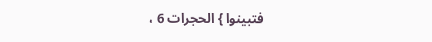فتبينوا } الحجرات 6 ،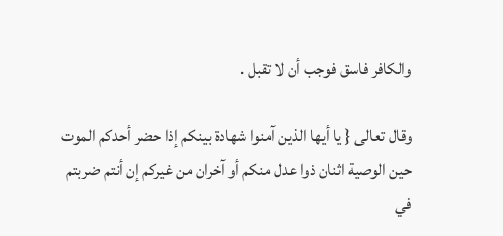والكافر فاسق فوجب أن لا تقبل .

وقال تعالى { يا أيها الذين آمنوا شهادة بينكم إذا حضر أحدكم الموت حين الوصية اثنان ذوا عدل منكم أو آخران من غيركم إن أنتم ضربتم في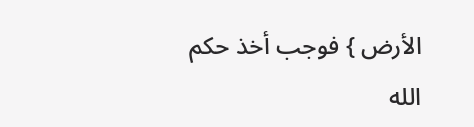الأرض } فوجب أخذ حكم الله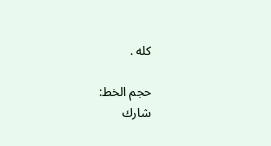كله .

حجم الخط:
شارك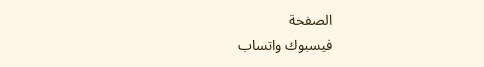الصفحة
فيسبوك واتساب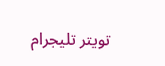تويتر تليجرام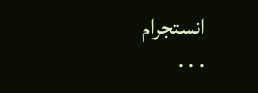انستجرام
. . .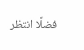فضلًا انتظر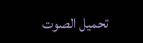تحميل الصوت